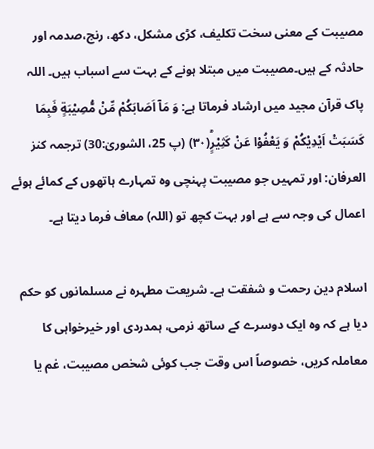مصیبت کے معنی سخت تکلیف، کڑی مشکل، دکھ، رنج،صدمہ اور حادثہ کے ہیں۔مصیبت میں مبتلا ہونے کے بہت سے اسباب ہیں۔ اللہ پاک قرآن مجید میں ارشاد فرماتا ہے: وَ مَاۤ اَصَابَكُمْ مِّنْ مُّصِیْبَةٍ فَبِمَا كَسَبَتْ اَیْدِیْكُمْ وَ یَعْفُوْا عَنْ كَثِیْرٍؕ(۳۰) (پ 25، الشوریٰ:30) ترجمہ کنز العرفان: اور تمہیں جو مصیبت پہنچی وہ تمہارے ہاتھوں کے کمائے ہوئے اعمال کی وجہ سے ہے اور بہت کچھ تو (اللہ) معاف فرما دیتا ہے۔

اسلام دین رحمت و شفقت ہے۔ شریعت مطہرہ نے مسلمانوں کو حکم دیا ہے کہ وہ ایک دوسرے کے ساتھ نرمی، ہمدردی اور خیرخواہی کا معاملہ کریں، خصوصاً اس وقت جب کوئی شخص مصیبت، غم یا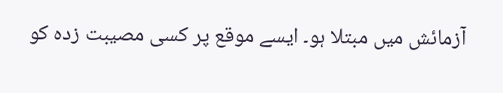آزمائش میں مبتلا ہو۔ ایسے موقع پر کسی مصیبت زدہ کو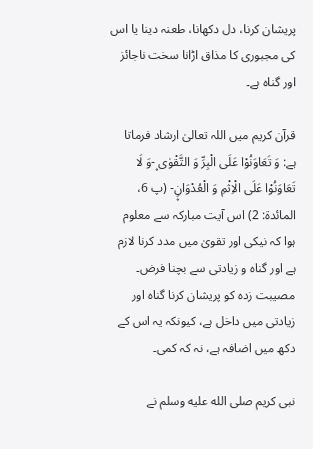پریشان کرنا، دل دکھانا، طعنہ دینا یا اس کی مجبوری کا مذاق اڑانا سخت ناجائز اور گناہ ہے۔

قرآن کریم میں اللہ تعالیٰ ارشاد فرماتا ہے: وَ تَعَاوَنُوْا عَلَى الْبِرِّ وَ التَّقْوٰى ۪-وَ لَا تَعَاوَنُوْا عَلَى الْاِثْمِ وَ الْعُدْوَانِ۪- (پ 6، المائدۃ: 2) اس آیت مبارکہ سے معلوم ہوا کہ نیکی اور تقویٰ میں مدد کرنا لازم ہے اور گناہ و زیادتی سے بچنا فرض۔ مصیبت زدہ کو پریشان کرنا گناہ اور زیادتی میں داخل ہے، کیونکہ یہ اس کے دکھ میں اضافہ ہے، نہ کہ کمی۔

نبی کریم صلى الله عليه وسلم نے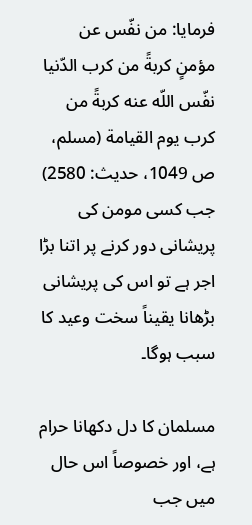فرمایا: من نفّس عن مؤمنٍ كربةً من كرب الدّنيا نفّس اللّه عنه كربةً من كرب يوم القيامة (مسلم، ص 1049، حدیث: 2580) جب کسی مومن کی پریشانی دور کرنے پر اتنا بڑا اجر ہے تو اس کی پریشانی بڑھانا یقیناً سخت وعید کا سبب ہوگا۔

مسلمان کا دل دکھانا حرام ہے، اور خصوصاً اس حال میں جب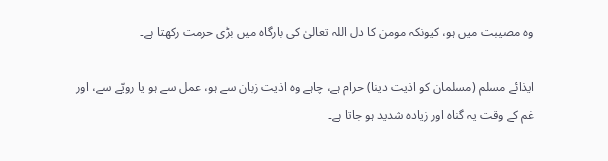وہ مصیبت میں ہو، کیونکہ مومن کا دل اللہ تعالیٰ کی بارگاہ میں بڑی حرمت رکھتا ہے۔

ایذائے مسلم (مسلمان کو اذیت دینا) حرام ہے، چاہے وہ اذیت زبان سے ہو، عمل سے ہو یا رویّے سے، اور غم کے وقت یہ گناہ اور زیادہ شدید ہو جاتا ہے۔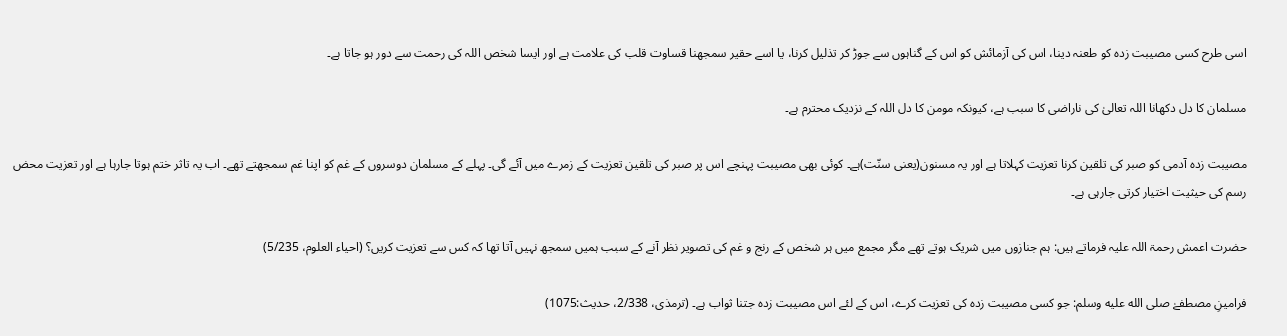اسی طرح کسی مصیبت زدہ کو طعنہ دینا، اس کی آزمائش کو اس کے گناہوں سے جوڑ کر تذلیل کرنا، یا اسے حقیر سمجھنا قساوت قلب کی علامت ہے اور ایسا شخص اللہ کی رحمت سے دور ہو جاتا ہے۔

مسلمان کا دل دکھانا اللہ تعالیٰ کی ناراضی کا سبب ہے، کیونکہ مومن کا دل اللہ کے نزدیک محترم ہے۔

مصیبت زدہ آدمی کو صبر کی تلقین کرنا تعزیت کہلاتا ہے اور یہ مسنون(یعنی سنّت)ہے۔ کوئی بھی مصیبت پہنچے اس پر صبر کی تلقین تعزیت کے زمرے میں آئے گی۔ پہلے کے مسلمان دوسروں کے غم کو اپنا غم سمجھتے تھے۔ اب یہ تاثر ختم ہوتا جارہا ہے اور تعزیت محض رسم کی حیثیت اختیار کرتی جارہی ہے۔

حضرت اعمش رحمۃ اللہ علیہ فرماتے ہیں: ہم جنازوں میں شریک ہوتے تھے مگر مجمع میں ہر شخص کے رنج و غم کی تصویر نظر آنے کے سبب ہمیں سمجھ نہیں آتا تھا کہ کس سے تعزیت کریں؟ (احیاء العلوم، 5/235)

فرامینِ مصطفےٰ صلى الله عليه وسلم: جو کسی مصیبت زدہ کی تعزیت کرے، اس کے لئے اس مصیبت زدہ جتنا ثواب ہے۔ (ترمذی، 2/338، حديث:1075)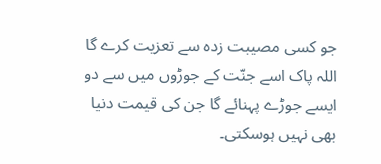جو کسی مصیبت زدہ سے تعزیت کرے گا اللہ پاک اسے جنّت کے جوڑوں میں سے دو ایسے جوڑے پہنائے گا جن کی قیمت دنیا بھی نہیں ہوسکتی۔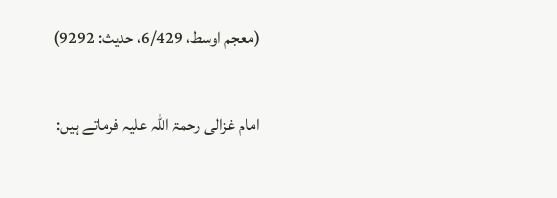(معجم اوسط، 6/429، حدیث: 9292)

امام غزالی رحمۃ اللہ علیہ فرماتے ہیں: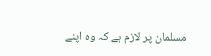مسلمان پر لازم ہے کہ وہ اپنے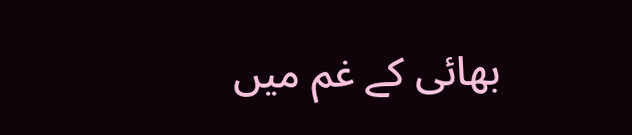بھائی کے غم میں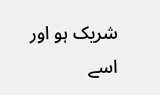شریک ہو اور اسے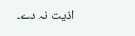اذیت نہ دے۔